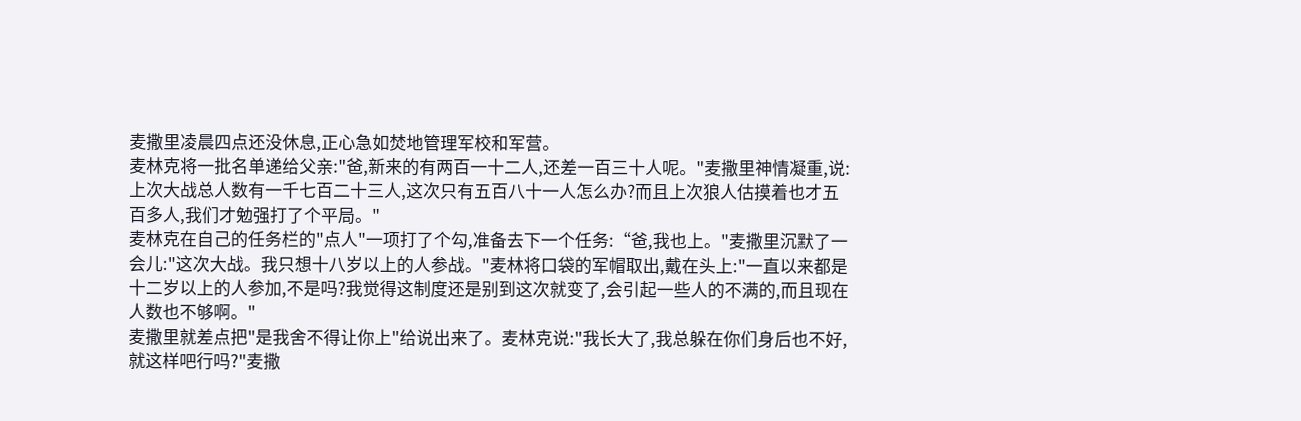麦撒里凌晨四点还没休息,正心急如焚地管理军校和军营。
麦林克将一批名单递给父亲:"爸,新来的有两百一十二人,还差一百三十人呢。"麦撒里神情凝重,说:上次大战总人数有一千七百二十三人,这次只有五百八十一人怎么办?而且上次狼人估摸着也才五百多人,我们才勉强打了个平局。"
麦林克在自己的任务栏的"点人"一项打了个勾,准备去下一个任务:“爸,我也上。"麦撒里沉默了一会儿:"这次大战。我只想十八岁以上的人参战。"麦林将口袋的军帽取出,戴在头上:"一直以来都是十二岁以上的人参加,不是吗?我觉得这制度还是别到这次就变了,会引起一些人的不满的,而且现在人数也不够啊。"
麦撒里就差点把"是我舍不得让你上"给说出来了。麦林克说:"我长大了,我总躲在你们身后也不好,就这样吧行吗?"麦撒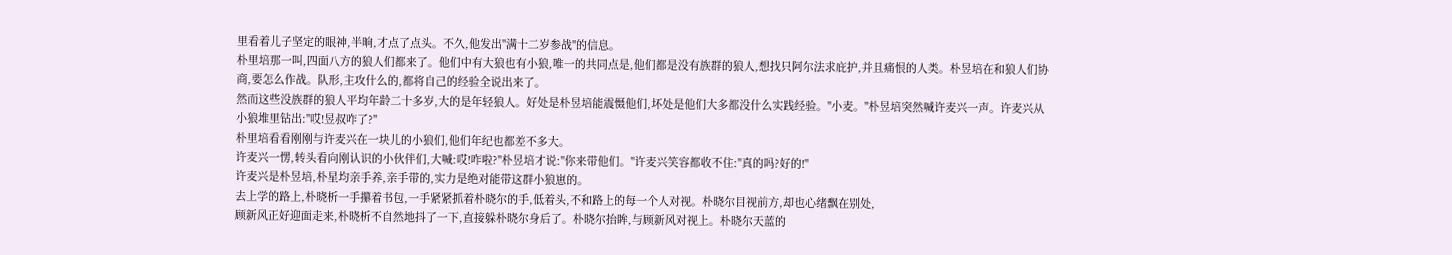里看着儿子坚定的眼神,半晌,才点了点头。不久,他发出"满十二岁参战"的信息。
朴里培那一叫,四面八方的狼人们都来了。他们中有大狼也有小狼,唯一的共同点是,他们都是没有族群的狼人,想找只阿尔法求庇护,并且痛恨的人类。朴昱培在和狼人们协商,要怎么作战。队形,主攻什么的,都将自己的经验全说出来了。
然而这些没族群的狼人平均年龄二十多岁,大的是年轻狼人。好处是朴昱培能震慑他们,坏处是他们大多都没什么实践经验。"小麦。"朴昱培突然喊许麦兴一声。许麦兴从小狼堆里钻出:"哎!昱叔咋了?"
朴里培看看刚刚与许麦兴在一块儿的小狼们,他们年纪也都差不多大。
许麦兴一愣,转头看向刚认识的小伙伴们,大喊:哎!咋啦?"朴昱培才说:"你来带他们。"许麦兴笑容都收不住:"真的吗?好的!"
许麦兴是朴昱培,朴星均亲手养,亲手带的,实力是绝对能带这群小狼崽的。
去上学的路上,朴晓析一手攥着书包,一手紧紧抓着朴晓尔的手,低着头,不和路上的每一个人对视。朴晓尔目视前方,却也心绪飘在别处,
顾新风正好迎面走来,朴晓析不自然地抖了一下,直接躲朴晓尔身后了。朴晓尔抬眸,与顾新风对视上。朴晓尔天蓝的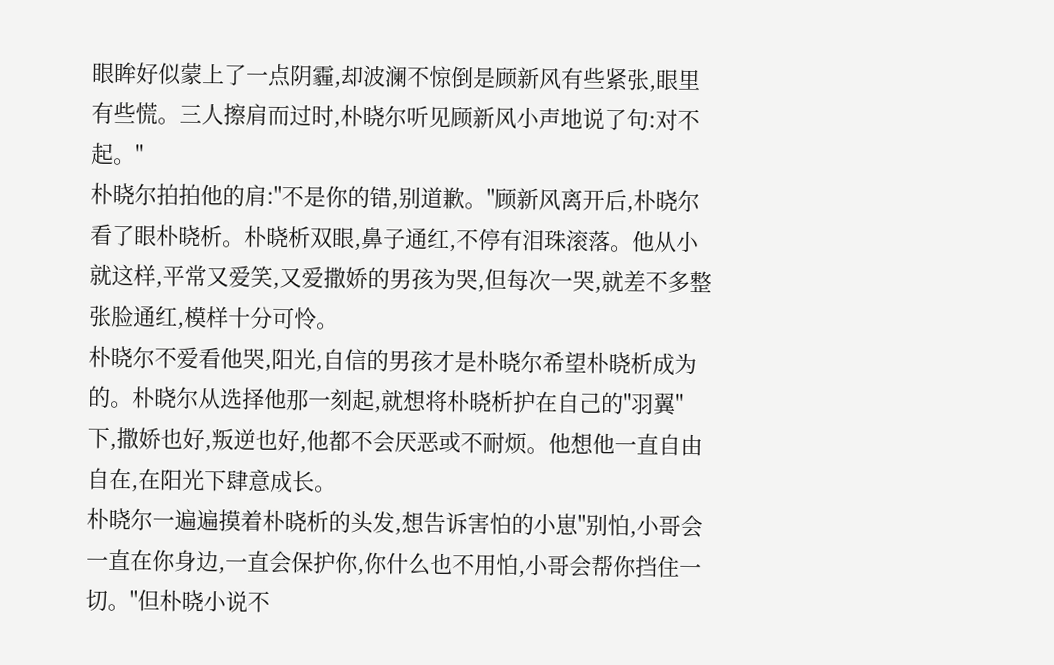眼眸好似蒙上了一点阴霾,却波澜不惊倒是顾新风有些紧张,眼里有些慌。三人擦肩而过时,朴晓尔听见顾新风小声地说了句:对不起。"
朴晓尔拍拍他的肩:"不是你的错,别道歉。"顾新风离开后,朴晓尔看了眼朴晓析。朴晓析双眼,鼻子通红,不停有泪珠滚落。他从小就这样,平常又爱笑,又爱撒娇的男孩为哭,但每次一哭,就差不多整张脸通红,模样十分可怜。
朴晓尔不爱看他哭,阳光,自信的男孩才是朴晓尔希望朴晓析成为的。朴晓尔从选择他那一刻起,就想将朴晓析护在自己的"羽翼"下,撒娇也好,叛逆也好,他都不会厌恶或不耐烦。他想他一直自由自在,在阳光下肆意成长。
朴晓尔一遍遍摸着朴晓析的头发,想告诉害怕的小崽"别怕,小哥会一直在你身边,一直会保护你,你什么也不用怕,小哥会帮你挡住一切。"但朴晓小说不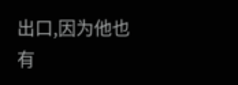出口,因为他也有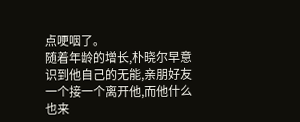点哽咽了。
随着年龄的增长,朴晓尔早意识到他自己的无能,亲朋好友一个接一个离开他,而他什么也来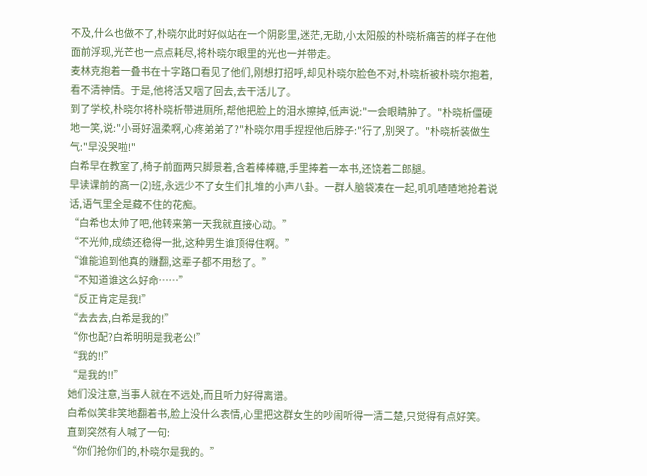不及,什么也做不了,朴晓尔此时好似站在一个阴影里,迷茫,无助,小太阳般的朴晓析痛苦的样子在他面前浮现,光芒也一点点耗尽,将朴晓尔眼里的光也一并带走。
麦林克抱着一叠书在十字路口看见了他们,刚想打招呼,却见朴晓尔脸色不对,朴晓析被朴晓尔抱着,看不清神情。于是,他将活又咽了回去,去干活儿了。
到了学校,朴晓尔将朴晓析带进厕所,帮他把脸上的泪水擦掉,低声说:"一会眼睛肿了。"朴晓析僵硬地一笑,说:"小哥好温柔啊,心疼弟弟了?"朴晓尔用手捏捏他后脖子:"行了,别哭了。"朴晓析装做生气:"早没哭啦!"
白希早在教室了,椅子前面两只脚景着,含着棒棒糖,手里捧着一本书,还饶着二郎腿。
早读课前的高一(2)班,永远少不了女生们扎堆的小声八卦。一群人脑袋凑在一起,叽叽喳喳地抢着说话,语气里全是藏不住的花痴。
“白希也太帅了吧,他转来第一天我就直接心动。”
“不光帅,成绩还稳得一批,这种男生谁顶得住啊。”
“谁能追到他真的赚翻,这辈子都不用愁了。”
“不知道谁这么好命……”
“反正肯定是我!”
“去去去,白希是我的!”
“你也配?白希明明是我老公!”
“我的!!”
“是我的!!”
她们没注意,当事人就在不远处,而且听力好得离谱。
白希似笑非笑地翻着书,脸上没什么表情,心里把这群女生的吵闹听得一清二楚,只觉得有点好笑。
直到突然有人喊了一句:
“你们抢你们的,朴晓尔是我的。”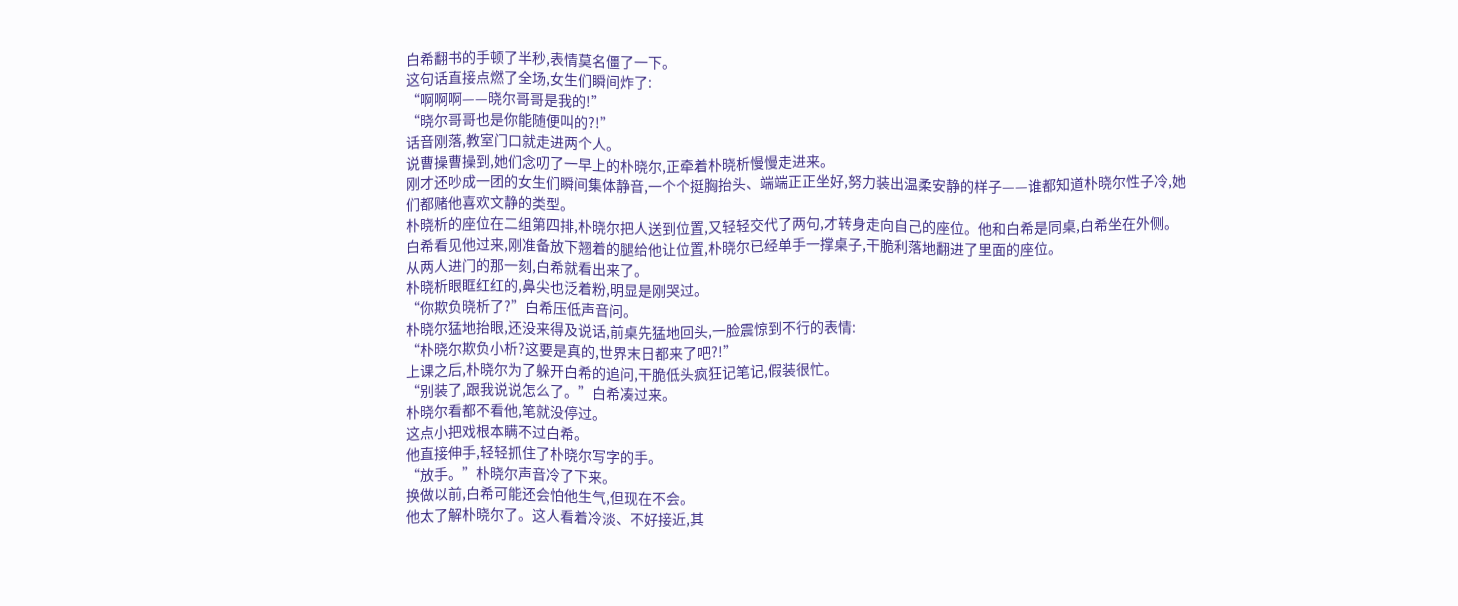白希翻书的手顿了半秒,表情莫名僵了一下。
这句话直接点燃了全场,女生们瞬间炸了:
“啊啊啊——晓尔哥哥是我的!”
“晓尔哥哥也是你能随便叫的?!”
话音刚落,教室门口就走进两个人。
说曹操曹操到,她们念叨了一早上的朴晓尔,正牵着朴晓析慢慢走进来。
刚才还吵成一团的女生们瞬间集体静音,一个个挺胸抬头、端端正正坐好,努力装出温柔安静的样子——谁都知道朴晓尔性子冷,她们都赌他喜欢文静的类型。
朴晓析的座位在二组第四排,朴晓尔把人送到位置,又轻轻交代了两句,才转身走向自己的座位。他和白希是同桌,白希坐在外侧。
白希看见他过来,刚准备放下翘着的腿给他让位置,朴晓尔已经单手一撑桌子,干脆利落地翻进了里面的座位。
从两人进门的那一刻,白希就看出来了。
朴晓析眼眶红红的,鼻尖也泛着粉,明显是刚哭过。
“你欺负晓析了?”白希压低声音问。
朴晓尔猛地抬眼,还没来得及说话,前桌先猛地回头,一脸震惊到不行的表情:
“朴晓尔欺负小析?这要是真的,世界末日都来了吧?!”
上课之后,朴晓尔为了躲开白希的追问,干脆低头疯狂记笔记,假装很忙。
“别装了,跟我说说怎么了。”白希凑过来。
朴晓尔看都不看他,笔就没停过。
这点小把戏根本瞒不过白希。
他直接伸手,轻轻抓住了朴晓尔写字的手。
“放手。”朴晓尔声音冷了下来。
换做以前,白希可能还会怕他生气,但现在不会。
他太了解朴晓尔了。这人看着冷淡、不好接近,其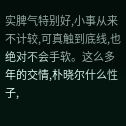实脾气特别好,小事从来不计较,可真触到底线,也绝对不会手软。这么多年的交情,朴晓尔什么性子,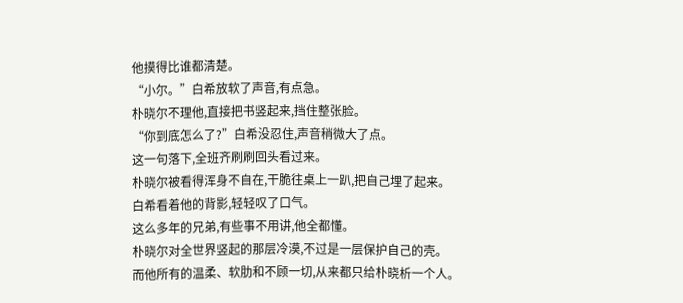他摸得比谁都清楚。
“小尔。”白希放软了声音,有点急。
朴晓尔不理他,直接把书竖起来,挡住整张脸。
“你到底怎么了?”白希没忍住,声音稍微大了点。
这一句落下,全班齐刷刷回头看过来。
朴晓尔被看得浑身不自在,干脆往桌上一趴,把自己埋了起来。
白希看着他的背影,轻轻叹了口气。
这么多年的兄弟,有些事不用讲,他全都懂。
朴晓尔对全世界竖起的那层冷漠,不过是一层保护自己的壳。
而他所有的温柔、软肋和不顾一切,从来都只给朴晓析一个人。